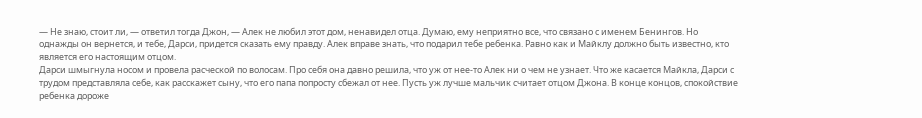— Не знаю, стоит ли, — ответил тогда Джон, — Алек не любил этот дом, ненавидел отца. Думаю, ему неприятно все, что связано с именем Бенингов. Но однажды он вернется, и тебе, Дарси, придется сказать ему правду. Алек вправе знать, что подарил тебе ребенка. Равно как и Майклу должно быть известно, кто является его настоящим отцом.
Дарси шмыгнула носом и провела расческой по волосам. Про себя она давно решила, что уж от нее-то Алек ни о чем не узнает. Что же касается Майкла, Дарси с трудом представляла себе, как расскажет сыну, что его папа попросту сбежал от нее. Пусть уж лучше мальчик считает отцом Джона. В конце концов, спокойствие ребенка дороже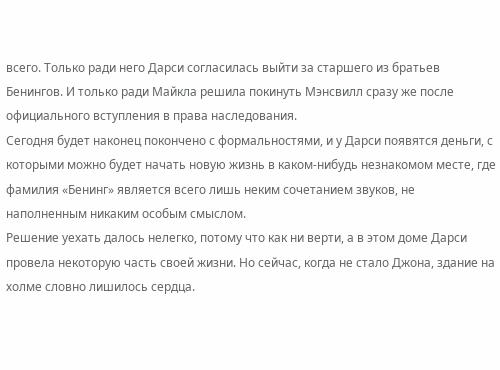всего. Только ради него Дарси согласилась выйти за старшего из братьев Бенингов. И только ради Майкла решила покинуть Мэнсвилл сразу же после официального вступления в права наследования.
Сегодня будет наконец покончено с формальностями, и у Дарси появятся деньги, с которыми можно будет начать новую жизнь в каком-нибудь незнакомом месте, где фамилия «Бенинг» является всего лишь неким сочетанием звуков, не наполненным никаким особым смыслом.
Решение уехать далось нелегко, потому что как ни верти, а в этом доме Дарси провела некоторую часть своей жизни. Но сейчас, когда не стало Джона, здание на холме словно лишилось сердца.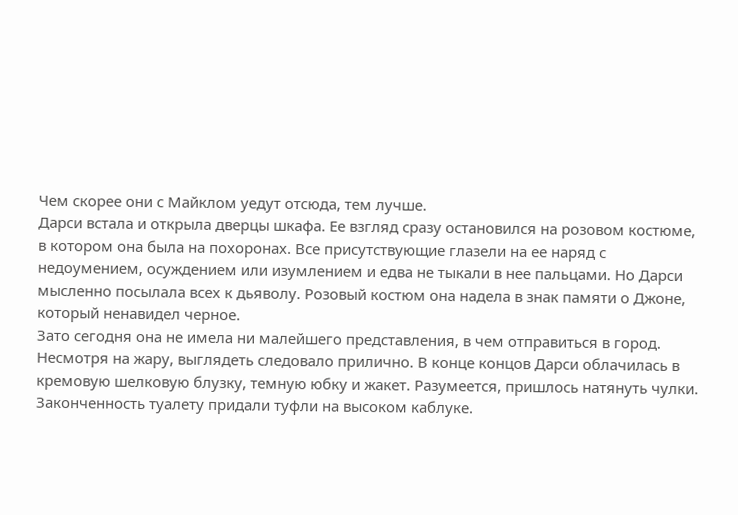Чем скорее они с Майклом уедут отсюда, тем лучше.
Дарси встала и открыла дверцы шкафа. Ее взгляд сразу остановился на розовом костюме, в котором она была на похоронах. Все присутствующие глазели на ее наряд с недоумением, осуждением или изумлением и едва не тыкали в нее пальцами. Но Дарси мысленно посылала всех к дьяволу. Розовый костюм она надела в знак памяти о Джоне, который ненавидел черное.
Зато сегодня она не имела ни малейшего представления, в чем отправиться в город. Несмотря на жару, выглядеть следовало прилично. В конце концов Дарси облачилась в кремовую шелковую блузку, темную юбку и жакет. Разумеется, пришлось натянуть чулки. Законченность туалету придали туфли на высоком каблуке.